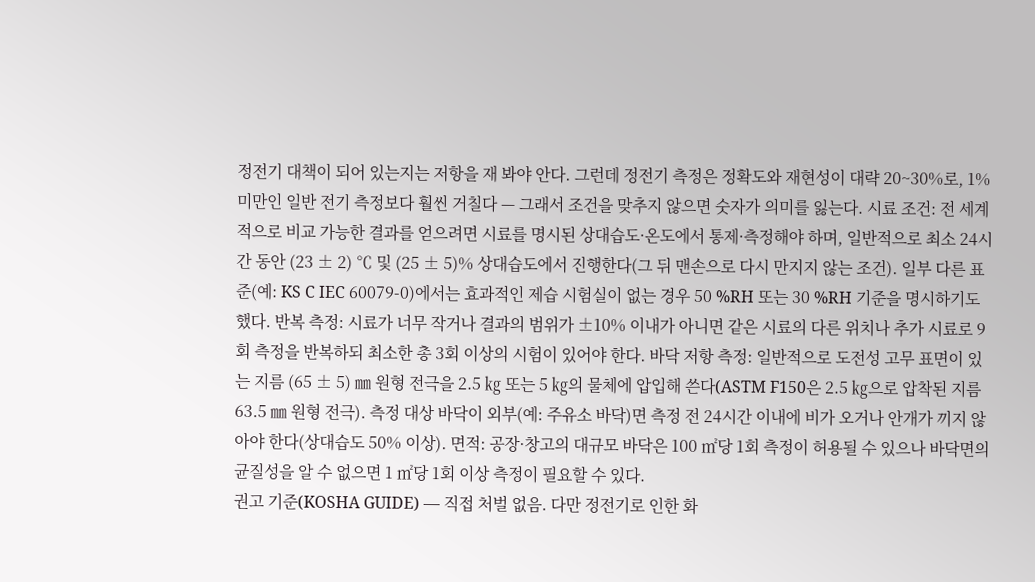정전기 대책이 되어 있는지는 저항을 재 봐야 안다. 그런데 정전기 측정은 정확도와 재현성이 대략 20~30%로, 1% 미만인 일반 전기 측정보다 훨씬 거칠다 — 그래서 조건을 맞추지 않으면 숫자가 의미를 잃는다. 시료 조건: 전 세계적으로 비교 가능한 결과를 얻으려면 시료를 명시된 상대습도·온도에서 통제·측정해야 하며, 일반적으로 최소 24시간 동안 (23 ± 2) ℃ 및 (25 ± 5)% 상대습도에서 진행한다(그 뒤 맨손으로 다시 만지지 않는 조건). 일부 다른 표준(예: KS C IEC 60079-0)에서는 효과적인 제습 시험실이 없는 경우 50 %RH 또는 30 %RH 기준을 명시하기도 했다. 반복 측정: 시료가 너무 작거나 결과의 범위가 ±10% 이내가 아니면 같은 시료의 다른 위치나 추가 시료로 9회 측정을 반복하되 최소한 총 3회 이상의 시험이 있어야 한다. 바닥 저항 측정: 일반적으로 도전성 고무 표면이 있는 지름 (65 ± 5) ㎜ 원형 전극을 2.5 ㎏ 또는 5 ㎏의 물체에 압입해 쓴다(ASTM F150은 2.5 ㎏으로 압착된 지름 63.5 ㎜ 원형 전극). 측정 대상 바닥이 외부(예: 주유소 바닥)면 측정 전 24시간 이내에 비가 오거나 안개가 끼지 않아야 한다(상대습도 50% 이상). 면적: 공장·창고의 대규모 바닥은 100 ㎡당 1회 측정이 허용될 수 있으나 바닥면의 균질성을 알 수 없으면 1 ㎡당 1회 이상 측정이 필요할 수 있다.
권고 기준(KOSHA GUIDE) — 직접 처벌 없음. 다만 정전기로 인한 화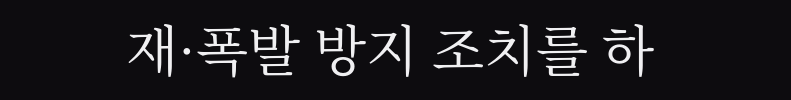재·폭발 방지 조치를 하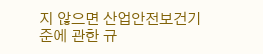지 않으면 산업안전보건기준에 관한 규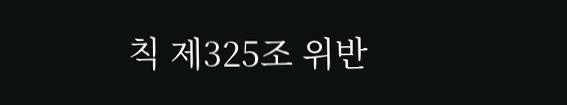칙 제325조 위반